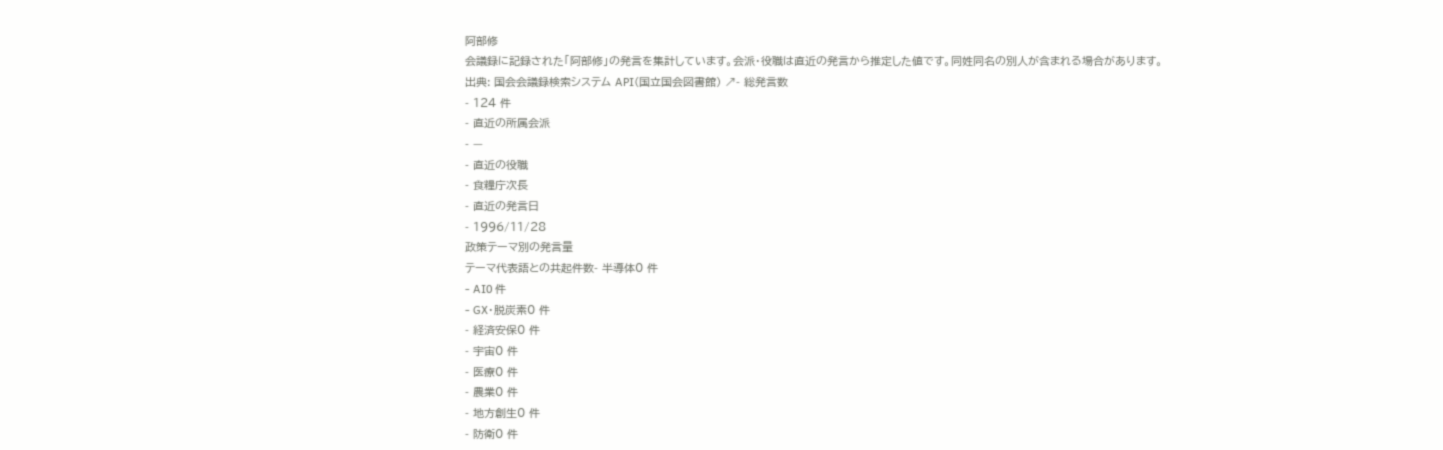阿部修
会議録に記録された「阿部修」の発言を集計しています。会派・役職は直近の発言から推定した値です。同姓同名の別人が含まれる場合があります。
出典: 国会会議録検索システム API(国立国会図書館) ↗- 総発言数
- 124 件
- 直近の所属会派
- —
- 直近の役職
- 食糧庁次長
- 直近の発言日
- 1996/11/28
政策テーマ別の発言量
テーマ代表語との共起件数- 半導体0 件
- AI0 件
- GX・脱炭素0 件
- 経済安保0 件
- 宇宙0 件
- 医療0 件
- 農業0 件
- 地方創生0 件
- 防衛0 件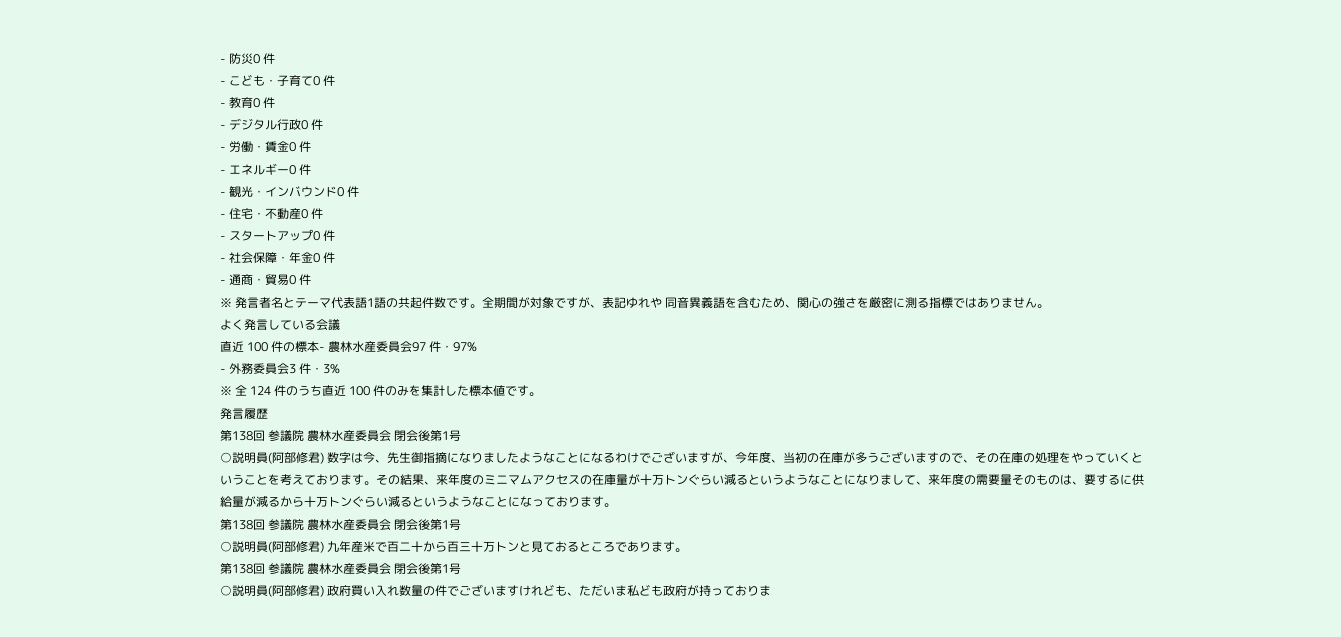- 防災0 件
- こども・子育て0 件
- 教育0 件
- デジタル行政0 件
- 労働・賃金0 件
- エネルギー0 件
- 観光・インバウンド0 件
- 住宅・不動産0 件
- スタートアップ0 件
- 社会保障・年金0 件
- 通商・貿易0 件
※ 発言者名とテーマ代表語1語の共起件数です。全期間が対象ですが、表記ゆれや 同音異義語を含むため、関心の強さを厳密に測る指標ではありません。
よく発言している会議
直近 100 件の標本- 農林水産委員会97 件・97%
- 外務委員会3 件・3%
※ 全 124 件のうち直近 100 件のみを集計した標本値です。
発言履歴
第138回 参議院 農林水産委員会 閉会後第1号
○説明員(阿部修君) 数字は今、先生御指摘になりましたようなことになるわけでございますが、今年度、当初の在庫が多うございますので、その在庫の処理をやっていくということを考えております。その結果、来年度のミニマムアクセスの在庫量が十万トンぐらい減るというようなことになりまして、来年度の需要量そのものは、要するに供給量が減るから十万トンぐらい減るというようなことになっております。
第138回 参議院 農林水産委員会 閉会後第1号
○説明員(阿部修君) 九年産米で百二十から百三十万トンと見ておるところであります。
第138回 参議院 農林水産委員会 閉会後第1号
○説明員(阿部修君) 政府買い入れ数量の件でございますけれども、ただいま私ども政府が持っておりま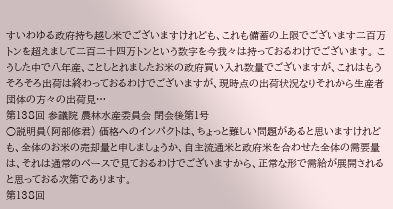すいわゆる政府持ち越し米でございますけれども、これも備蓄の上限でございます二百万トンを超えまして二百二十四万トンという数字を今我々は持っておるわけでございます。 こうした中で八年産、ことしとれましたお米の政府買い入れ数量でございますが、これはもうそろそろ出荷は終わっておるわけでございますが、現時点の出荷状況なりそれから生産者団体の方々の出荷見…
第138回 参議院 農林水産委員会 閉会後第1号
○説明員(阿部修君) 価格へのインパクトは、ちょっと難しい問題があると思いますけれども、全体のお米の売却量と申しましょうか、自主流通米と政府米を合わせた全体の需要量は、それは通常のベースで見ておるわけでございますから、正常な形で需給が展開されると思っておる次第であります。
第138回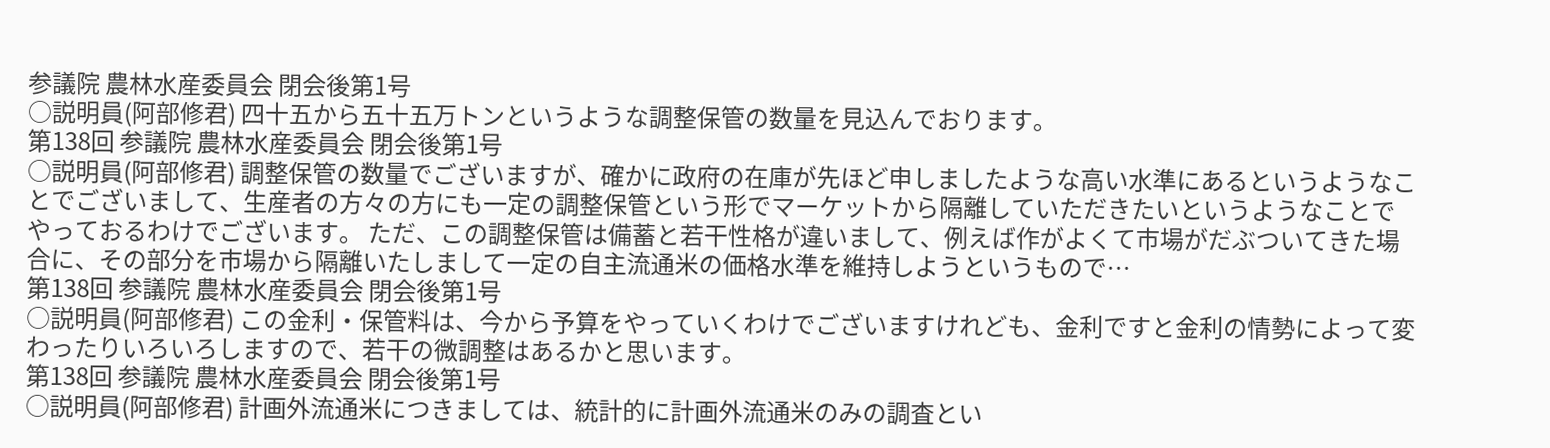参議院 農林水産委員会 閉会後第1号
○説明員(阿部修君) 四十五から五十五万トンというような調整保管の数量を見込んでおります。
第138回 参議院 農林水産委員会 閉会後第1号
○説明員(阿部修君) 調整保管の数量でございますが、確かに政府の在庫が先ほど申しましたような高い水準にあるというようなことでございまして、生産者の方々の方にも一定の調整保管という形でマーケットから隔離していただきたいというようなことでやっておるわけでございます。 ただ、この調整保管は備蓄と若干性格が違いまして、例えば作がよくて市場がだぶついてきた場合に、その部分を市場から隔離いたしまして一定の自主流通米の価格水準を維持しようというもので…
第138回 参議院 農林水産委員会 閉会後第1号
○説明員(阿部修君) この金利・保管料は、今から予算をやっていくわけでございますけれども、金利ですと金利の情勢によって変わったりいろいろしますので、若干の微調整はあるかと思います。
第138回 参議院 農林水産委員会 閉会後第1号
○説明員(阿部修君) 計画外流通米につきましては、統計的に計画外流通米のみの調査とい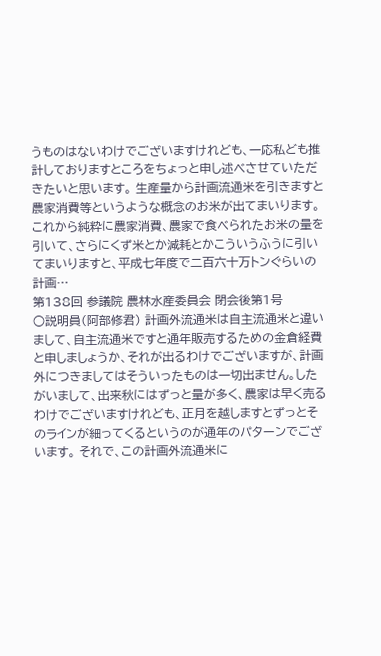うものはないわけでございますけれども、一応私ども推計しておりますところをちょっと申し述べさせていただきたいと思います。 生産量から計画流通米を引きますと農家消費等というような概念のお米が出てまいります。これから純粋に農家消費、農家で食べられたお米の量を引いて、さらにくず米とか減耗とかこういうふうに引いてまいりますと、平成七年度で二百六十万トンぐらいの計画…
第138回 参議院 農林水産委員会 閉会後第1号
○説明員(阿部修君) 計画外流通米は自主流通米と違いまして、自主流通米ですと通年販売するための金倉経費と申しましょうか、それが出るわけでございますが、計画外につきましてはそういったものは一切出ません。したがいまして、出来秋にはずっと量が多く、農家は早く売るわけでございますけれども、正月を越しますとずっとそのラインが細ってくるというのが通年のパターンでございます。 それで、この計画外流通米に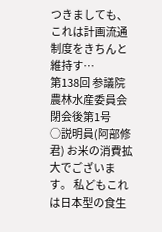つきましても、これは計画流通制度をきちんと維持す…
第138回 参議院 農林水産委員会 閉会後第1号
○説明員(阿部修君) お米の消費拡大でございます。 私どもこれは日本型の食生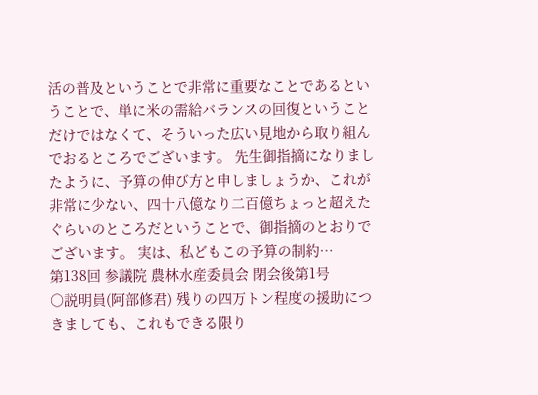活の普及ということで非常に重要なことであるということで、単に米の需給バランスの回復ということだけではなくて、そういった広い見地から取り組んでおるところでございます。 先生御指摘になりましたように、予算の伸び方と申しましょうか、これが非常に少ない、四十八億なり二百億ちょっと超えたぐらいのところだということで、御指摘のとおりでございます。 実は、私どもこの予算の制約…
第138回 参議院 農林水産委員会 閉会後第1号
○説明員(阿部修君) 残りの四万トン程度の援助につきましても、これもできる限り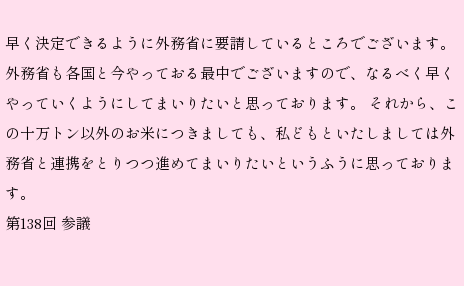早く決定できるように外務省に要請しているところでございます。外務省も各国と今やっておる最中でございますので、なるべく早くやっていくようにしてまいりたいと思っております。 それから、この十万トン以外のお米につきましても、私どもといたしましては外務省と連携をとりつつ進めてまいりたいというふうに思っております。
第138回 参議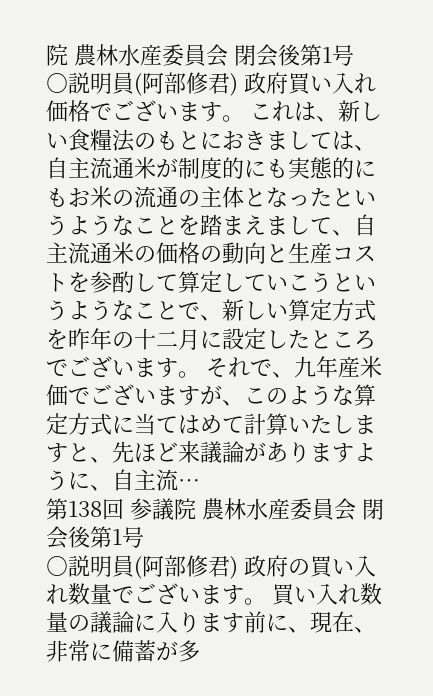院 農林水産委員会 閉会後第1号
○説明員(阿部修君) 政府買い入れ価格でございます。 これは、新しい食糧法のもとにおきましては、自主流通米が制度的にも実態的にもお米の流通の主体となったというようなことを踏まえまして、自主流通米の価格の動向と生産コストを参酌して算定していこうというようなことで、新しい算定方式を昨年の十二月に設定したところでございます。 それで、九年産米価でございますが、このような算定方式に当てはめて計算いたしますと、先ほど来議論がありますように、自主流…
第138回 参議院 農林水産委員会 閉会後第1号
○説明員(阿部修君) 政府の買い入れ数量でございます。 買い入れ数量の議論に入ります前に、現在、非常に備蓄が多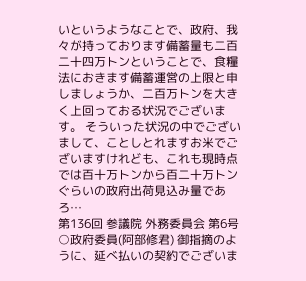いというようなことで、政府、我々が持っております備蓄量も二百二十四万トンということで、食糧法におきます備蓄運営の上限と申しましょうか、二百万トンを大きく上回っておる状況でございます。 そういった状況の中でございまして、ことしとれますお米でございますけれども、これも現時点では百十万トンから百二十万トンぐらいの政府出荷見込み量であろ…
第136回 参議院 外務委員会 第6号
○政府委員(阿部修君) 御指摘のように、延べ払いの契約でございま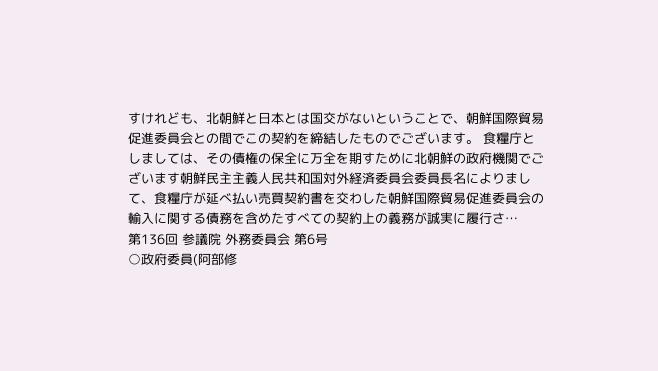すけれども、北朝鮮と日本とは国交がないということで、朝鮮国際貿易促進委員会との間でこの契約を締結したものでございます。 食糧庁としましては、その債権の保全に万全を期すために北朝鮮の政府機関でございます朝鮮民主主義人民共和国対外経済委員会委員長名によりまして、食糧庁が延べ払い売買契約書を交わした朝鮮国際貿易促進委員会の輸入に関する債務を含めたすべての契約上の義務が誠実に履行さ…
第136回 参議院 外務委員会 第6号
○政府委員(阿部修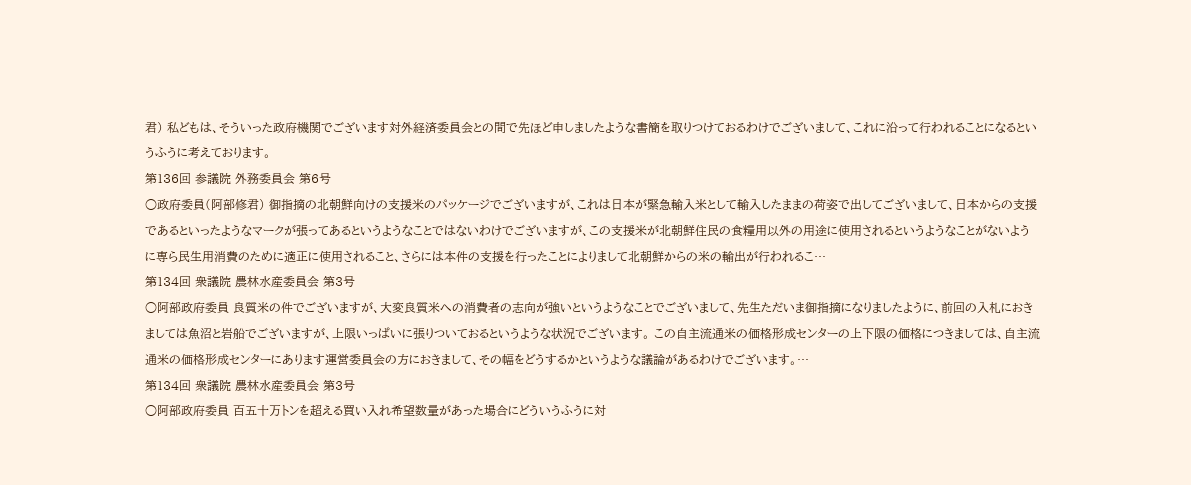君) 私どもは、そういった政府機関でございます対外経済委員会との間で先ほど申しましたような書簡を取りつけておるわけでございまして、これに沿って行われることになるというふうに考えております。
第136回 参議院 外務委員会 第6号
○政府委員(阿部修君) 御指摘の北朝鮮向けの支援米のパッケージでございますが、これは日本が緊急輸入米として輸入したままの荷姿で出してございまして、日本からの支援であるといったようなマークが張ってあるというようなことではないわけでございますが、この支援米が北朝鮮住民の食糧用以外の用途に使用されるというようなことがないように専ら民生用消費のために適正に使用されること、さらには本件の支援を行ったことによりまして北朝鮮からの米の輸出が行われるこ…
第134回 衆議院 農林水産委員会 第3号
○阿部政府委員 良質米の件でございますが、大変良質米への消費者の志向が強いというようなことでございまして、先生ただいま御指摘になりましたように、前回の入札におきましては魚沼と岩船でございますが、上限いっぱいに張りついておるというような状況でございます。 この自主流通米の価格形成センターの上下限の価格につきましては、自主流通米の価格形成センターにあります運営委員会の方におきまして、その幅をどうするかというような議論があるわけでございます。…
第134回 衆議院 農林水産委員会 第3号
○阿部政府委員 百五十万トンを超える買い入れ希望数量があった場合にどういうふうに対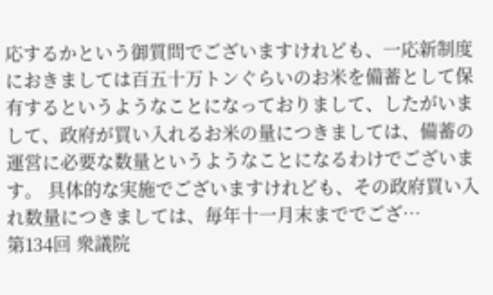応するかという御質問でございますけれども、一応新制度におきましては百五十万トンぐらいのお米を備蓄として保有するというようなことになっておりまして、したがいまして、政府が買い入れるお米の量につきましては、備蓄の運営に必要な数量というようなことになるわけでございます。 具体的な実施でございますけれども、その政府買い入れ数量につきましては、毎年十一月末まででござ…
第134回 衆議院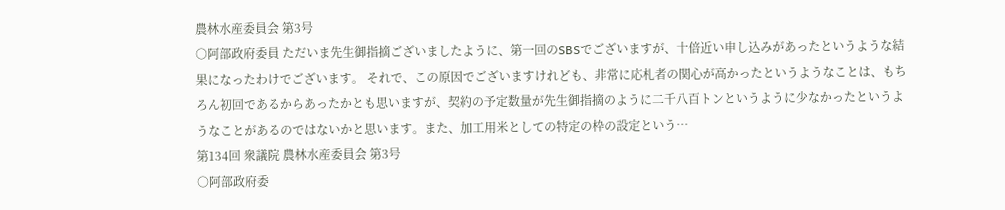農林水産委員会 第3号
○阿部政府委員 ただいま先生御指摘ございましたように、第一回のSBSでございますが、十倍近い申し込みがあったというような結果になったわけでございます。 それで、この原因でございますけれども、非常に応札者の関心が高かったというようなことは、もちろん初回であるからあったかとも思いますが、契約の予定数量が先生御指摘のように二千八百トンというように少なかったというようなことがあるのではないかと思います。また、加工用米としての特定の枠の設定という…
第134回 衆議院 農林水産委員会 第3号
○阿部政府委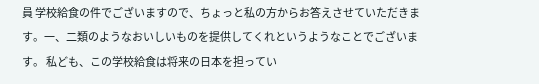員 学校給食の件でございますので、ちょっと私の方からお答えさせていただきます。一、二類のようなおいしいものを提供してくれというようなことでございます。 私ども、この学校給食は将来の日本を担ってい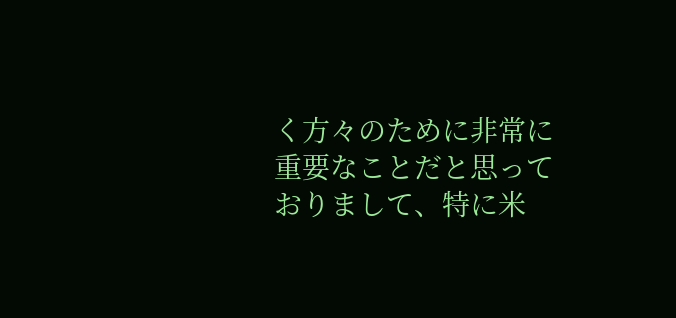く方々のために非常に重要なことだと思っておりまして、特に米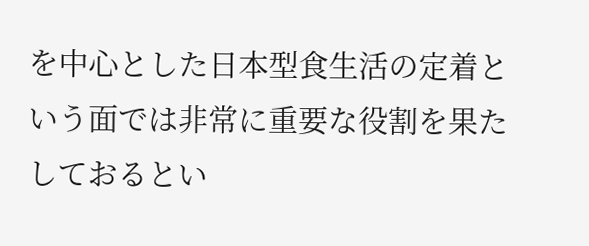を中心とした日本型食生活の定着という面では非常に重要な役割を果たしておるとい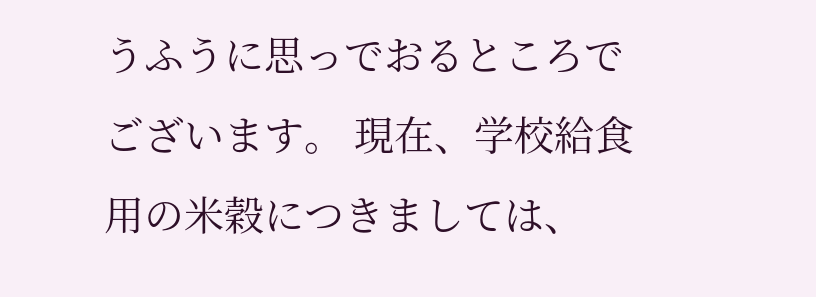うふうに思っでおるところでございます。 現在、学校給食用の米穀につきましては、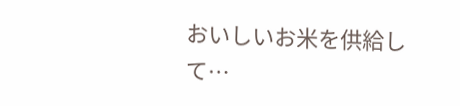おいしいお米を供給して…